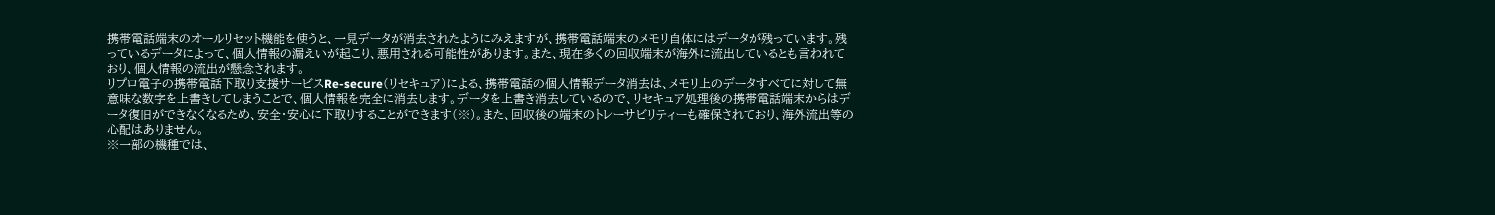携帯電話端末のオールリセット機能を使うと、一見データが消去されたようにみえますが、携帯電話端末のメモリ自体にはデータが残っています。残っているデータによって、個人情報の漏えいが起こり、悪用される可能性があります。また、現在多くの回収端末が海外に流出しているとも言われており、個人情報の流出が懸念されます。
リプロ電子の携帯電話下取り支援サービスRe-secure(リセキュア)による、携帯電話の個人情報データ消去は、メモリ上のデータすべてに対して無意味な数字を上書きしてしまうことで、個人情報を完全に消去します。データを上書き消去しているので、リセキュア処理後の携帯電話端末からはデータ復旧ができなくなるため、安全・安心に下取りすることができます(※)。また、回収後の端末のトレーサビリティーも確保されており、海外流出等の心配はありません。
※一部の機種では、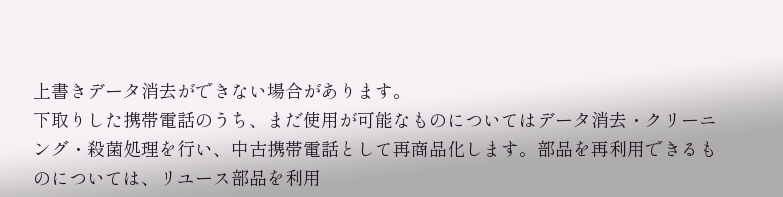上書きデータ消去ができない場合があります。
下取りした携帯電話のうち、まだ使用が可能なものについてはデータ消去・クリーニング・殺菌処理を行い、中古携帯電話として再商品化します。部品を再利用できるものについては、リユース部品を利用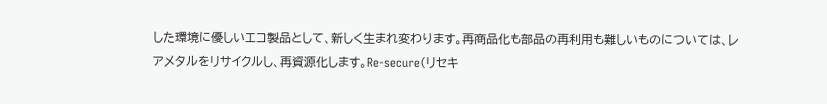した環境に優しいエコ製品として、新しく生まれ変わります。再商品化も部品の再利用も難しいものについては、レアメタルをリサイクルし、再資源化します。Re-secure(リセキ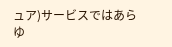ュア)サービスではあらゆ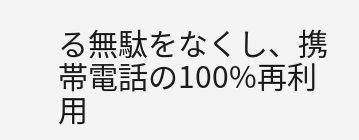る無駄をなくし、携帯電話の100%再利用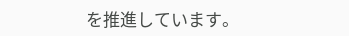を推進しています。